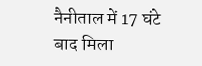नैनीताल में 17 घंटे बाद मिला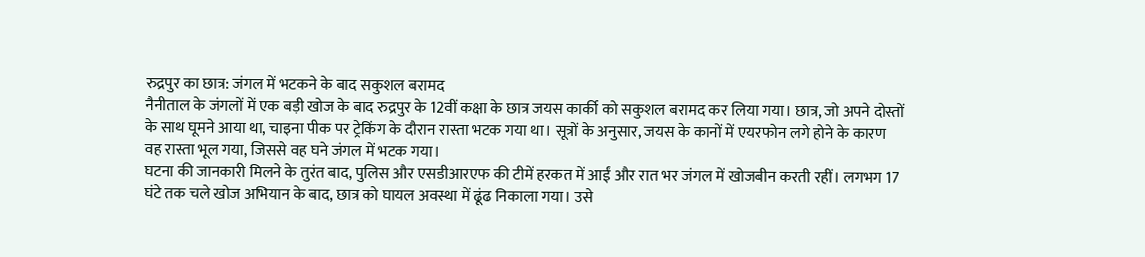रुद्रपुर का छात्र: जंगल में भटकने के बाद सकुशल बरामद
नैनीताल के जंगलों में एक बड़ी खोज के बाद रुद्रपुर के 12वीं कक्षा के छात्र जयस कार्की को सकुशल बरामद कर लिया गया। छात्र, जो अपने दोस्तों के साथ घूमने आया था, चाइना पीक पर ट्रेकिंग के दौरान रास्ता भटक गया था। सूत्रों के अनुसार, जयस के कानों में एयरफोन लगे होने के कारण वह रास्ता भूल गया, जिससे वह घने जंगल में भटक गया।
घटना की जानकारी मिलने के तुरंत बाद, पुलिस और एसडीआरएफ की टीमें हरकत में आईं और रात भर जंगल में खोजबीन करती रहीं। लगभग 17 घंटे तक चले खोज अभियान के बाद, छात्र को घायल अवस्था में ढूंढ निकाला गया। उसे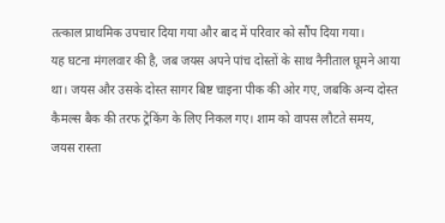तत्काल प्राथमिक उपचार दिया गया और बाद में परिवार को सौंप दिया गया।
यह घटना मंगलवार की है, जब जयस अपने पांच दोस्तों के साथ नैनीताल घूमने आया था। जयस और उसके दोस्त सागर बिष्ट चाइना पीक की ओर गए, जबकि अन्य दोस्त कैमल्स बैक की तरफ ट्रेकिंग के लिए निकल गए। शाम को वापस लौटते समय, जयस रास्ता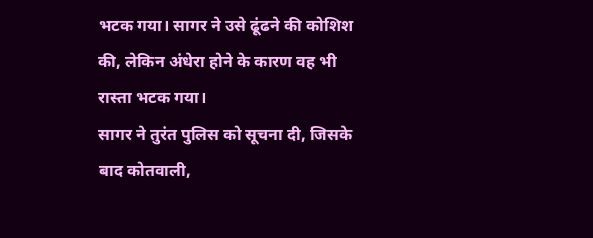भटक गया। सागर ने उसे ढूंढने की कोशिश की, लेकिन अंधेरा होने के कारण वह भी रास्ता भटक गया।
सागर ने तुरंत पुलिस को सूचना दी, जिसके बाद कोतवाली,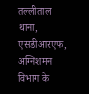तल्लीताल थाना, एसडीआरएफ, अग्निशमन विभाग के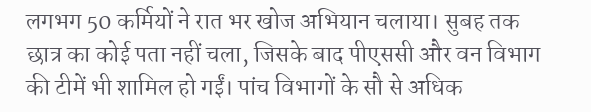लगभग 50 कर्मियों ने रात भर खोज अभियान चलाया। सुबह तक छात्र का कोई पता नहीं चला, जिसके बाद पीएससी और वन विभाग की टीमें भी शामिल हो गईं। पांच विभागों के सौ से अधिक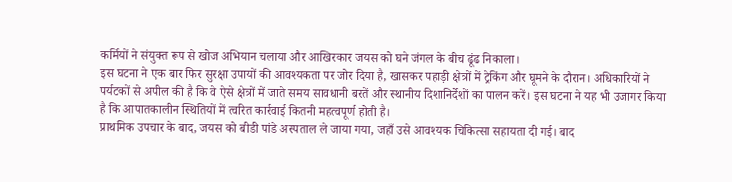कर्मियों ने संयुक्त रूप से खोज अभियान चलाया और आखिरकार जयस को घने जंगल के बीच ढूंढ निकाला।
इस घटना ने एक बार फिर सुरक्षा उपायों की आवश्यकता पर जोर दिया है, खासकर पहाड़ी क्षेत्रों में ट्रेकिंग और घूमने के दौरान। अधिकारियों ने पर्यटकों से अपील की है कि वे ऐसे क्षेत्रों में जाते समय सावधानी बरतें और स्थानीय दिशानिर्देशों का पालन करें। इस घटना ने यह भी उजागर किया है कि आपातकालीन स्थितियों में त्वरित कार्रवाई कितनी महत्वपूर्ण होती है।
प्राथमिक उपचार के बाद, जयस को बीडी पांडे अस्पताल ले जाया गया, जहाँ उसे आवश्यक चिकित्सा सहायता दी गई। बाद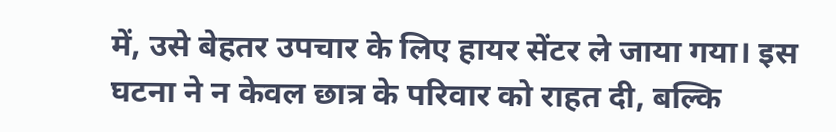में, उसे बेहतर उपचार के लिए हायर सेंटर ले जाया गया। इस घटना ने न केवल छात्र के परिवार को राहत दी, बल्कि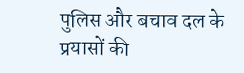पुलिस और बचाव दल के प्रयासों की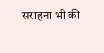सराहना भी की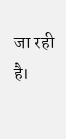जा रही है।